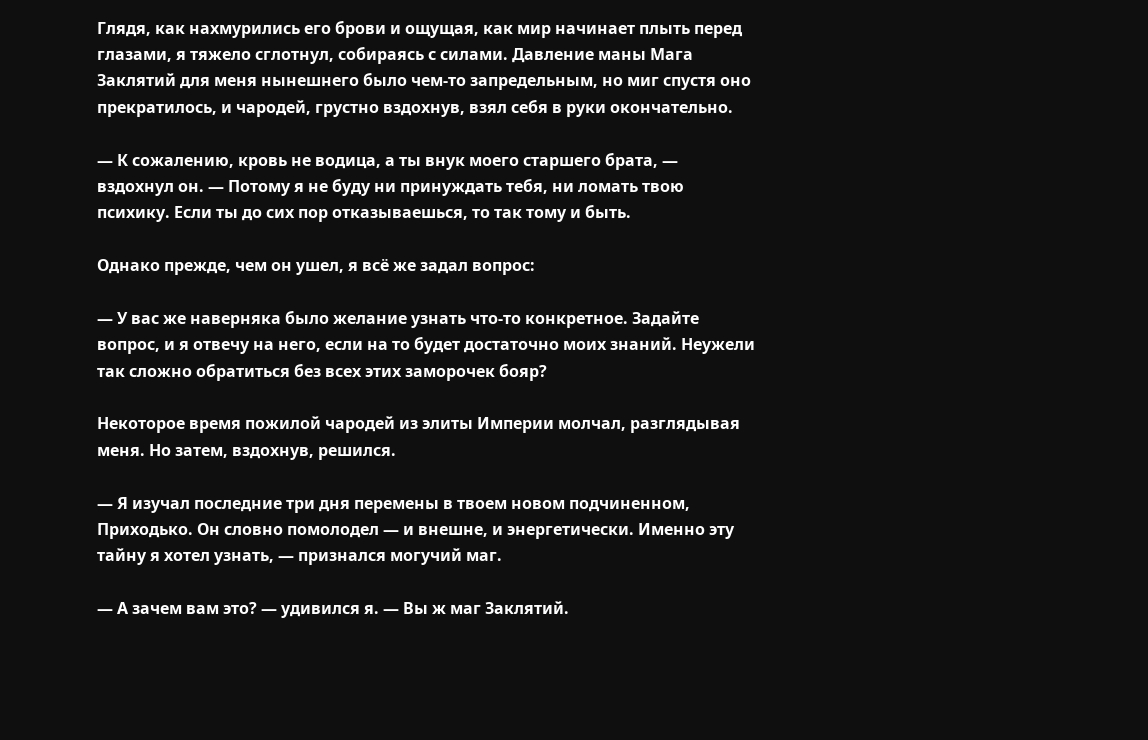Глядя, как нахмурились его брови и ощущая, как мир начинает плыть перед глазами, я тяжело сглотнул, собираясь с силами. Давление маны Мага Заклятий для меня нынешнего было чем-то запредельным, но миг спустя оно прекратилось, и чародей, грустно вздохнув, взял себя в руки окончательно.

— К сожалению, кровь не водица, а ты внук моего старшего брата, — вздохнул он. — Потому я не буду ни принуждать тебя, ни ломать твою психику. Если ты до сих пор отказываешься, то так тому и быть.

Однако прежде, чем он ушел, я всё же задал вопрос:

— У вас же наверняка было желание узнать что-то конкретное. Задайте вопрос, и я отвечу на него, если на то будет достаточно моих знаний. Неужели так сложно обратиться без всех этих заморочек бояр?

Некоторое время пожилой чародей из элиты Империи молчал, разглядывая меня. Но затем, вздохнув, решился.

— Я изучал последние три дня перемены в твоем новом подчиненном, Приходько. Он словно помолодел — и внешне, и энергетически. Именно эту тайну я хотел узнать, — признался могучий маг.

— А зачем вам это? — удивился я. — Вы ж маг Заклятий.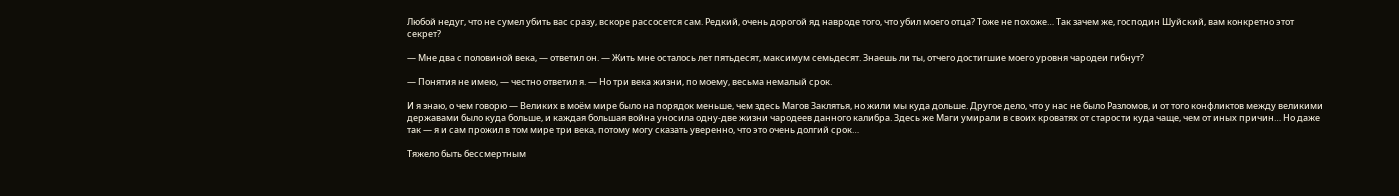Любой недуг, что не сумел убить вас сразу, вскоре рассосется сам. Редкий, очень дорогой яд навроде того, что убил моего отца? Тоже не похоже… Так зачем же, господин Шуйский, вам конкретно этот секрет?

— Мне два с половиной века, — ответил он. — Жить мне осталось лет пятьдесят, максимум семьдесят. Знаешь ли ты, отчего достигшие моего уровня чародеи гибнут?

— Понятия не имею, — честно ответил я. — Но три века жизни, по моему, весьма немалый срок.

И я знаю, о чем говорю — Великих в моём мире было на порядок меньше, чем здесь Магов Заклятья, но жили мы куда дольше. Другое дело, что у нас не было Разломов, и от того конфликтов между великими державами было куда больше, и каждая большая война уносила одну-две жизни чародеев данного калибра. Здесь же Маги умирали в своих кроватях от старости куда чаще, чем от иных причин… Но даже так — я и сам прожил в том мире три века, потому могу сказать уверенно, что это очень долгий срок…

Тяжело быть бессмертным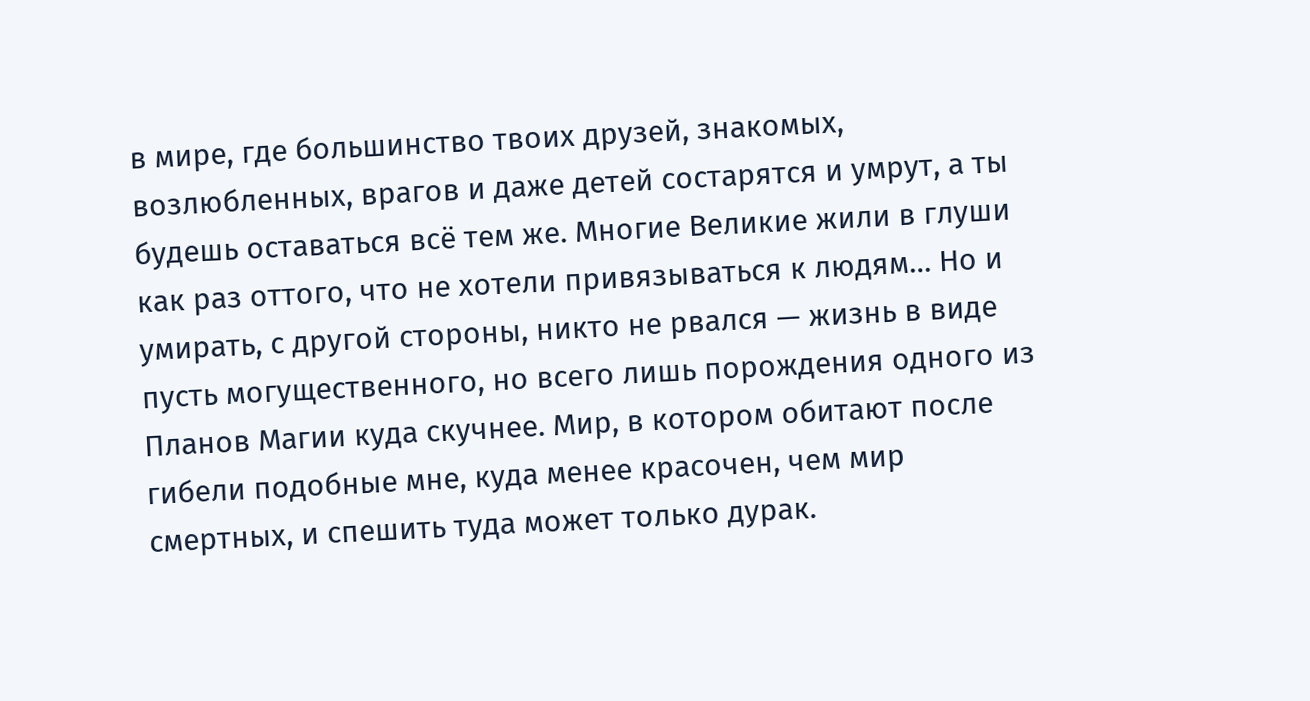в мире, где большинство твоих друзей, знакомых, возлюбленных, врагов и даже детей состарятся и умрут, а ты будешь оставаться всё тем же. Многие Великие жили в глуши как раз оттого, что не хотели привязываться к людям… Но и умирать, с другой стороны, никто не рвался — жизнь в виде пусть могущественного, но всего лишь порождения одного из Планов Магии куда скучнее. Мир, в котором обитают после гибели подобные мне, куда менее красочен, чем мир смертных, и спешить туда может только дурак.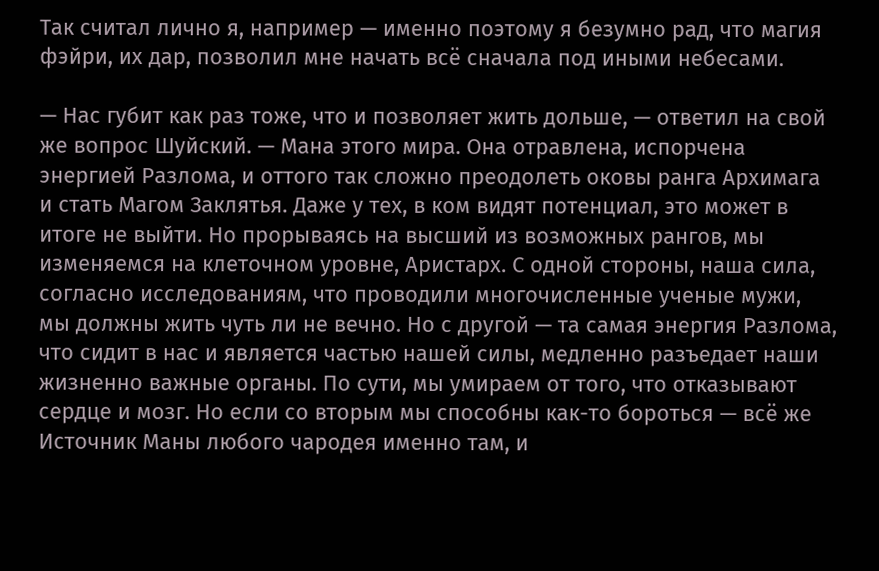Так считал лично я, например — именно поэтому я безумно рад, что магия фэйри, их дар, позволил мне начать всё сначала под иными небесами.

— Нас губит как раз тоже, что и позволяет жить дольше, — ответил на свой же вопрос Шуйский. — Мана этого мира. Она отравлена, испорчена энергией Разлома, и оттого так сложно преодолеть оковы ранга Архимага и стать Магом Заклятья. Даже у тех, в ком видят потенциал, это может в итоге не выйти. Но прорываясь на высший из возможных рангов, мы изменяемся на клеточном уровне, Аристарх. С одной стороны, наша сила, согласно исследованиям, что проводили многочисленные ученые мужи, мы должны жить чуть ли не вечно. Но с другой — та самая энергия Разлома, что сидит в нас и является частью нашей силы, медленно разъедает наши жизненно важные органы. По сути, мы умираем от того, что отказывают сердце и мозг. Но если со вторым мы способны как-то бороться — всё же Источник Маны любого чародея именно там, и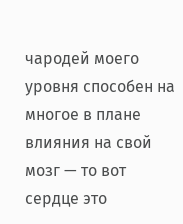чародей моего уровня способен на многое в плане влияния на свой мозг — то вот сердце это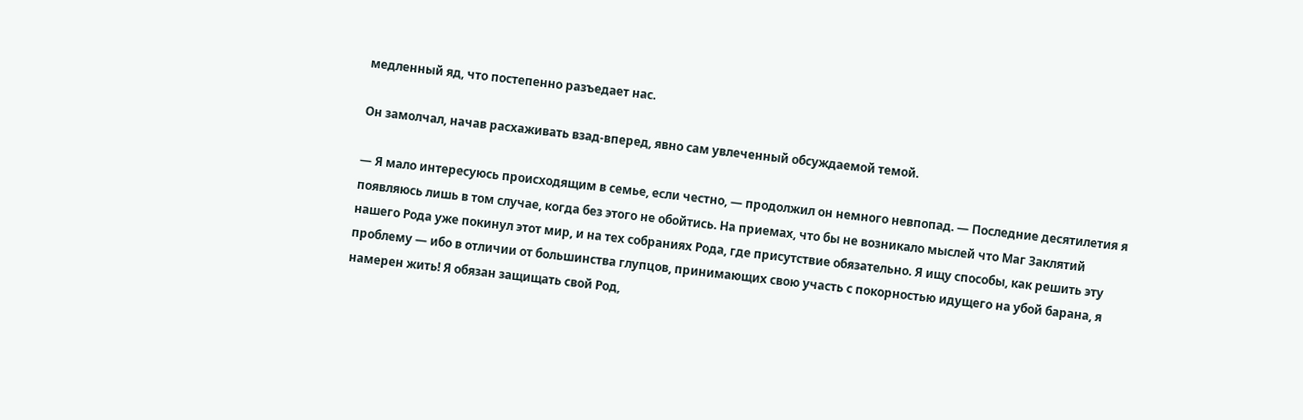медленный яд, что постепенно разъедает нас.

Он замолчал, начав расхаживать взад-вперед, явно сам увлеченный обсуждаемой темой.

— Я мало интересуюсь происходящим в семье, если честно, — продолжил он немного невпопад. — Последние десятилетия я появляюсь лишь в том случае, когда без этого не обойтись. На приемах, что бы не возникало мыслей что Маг Заклятий нашего Рода уже покинул этот мир, и на тех собраниях Рода, где присутствие обязательно. Я ищу способы, как решить эту проблему — ибо в отличии от большинства глупцов, принимающих свою участь с покорностью идущего на убой барана, я намерен жить! Я обязан защищать свой Род,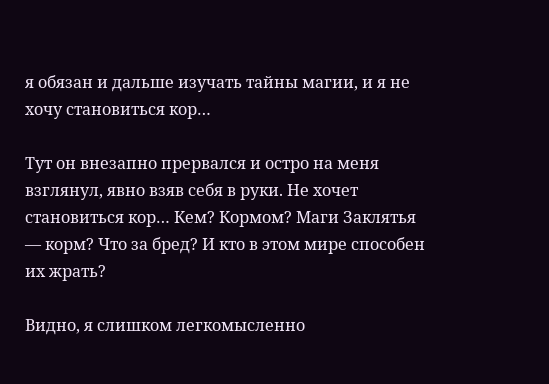я обязан и дальше изучать тайны магии, и я не хочу становиться кор…

Тут он внезапно прервался и остро на меня взглянул, явно взяв себя в руки. Не хочет становиться кор… Кем? Кормом? Маги Заклятья — корм? Что за бред? И кто в этом мире способен их жрать?

Видно, я слишком легкомысленно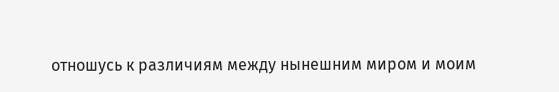отношусь к различиям между нынешним миром и моим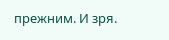прежним. И зря.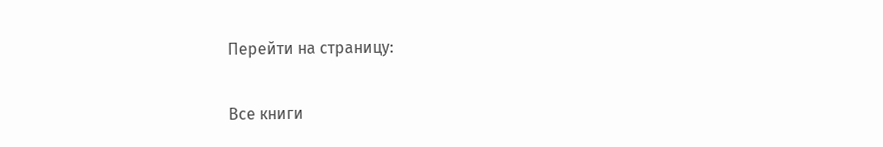Перейти на страницу:

Все книги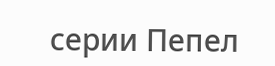серии Пепел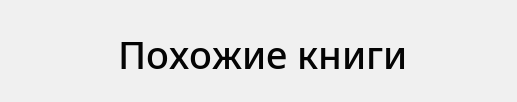Похожие книги